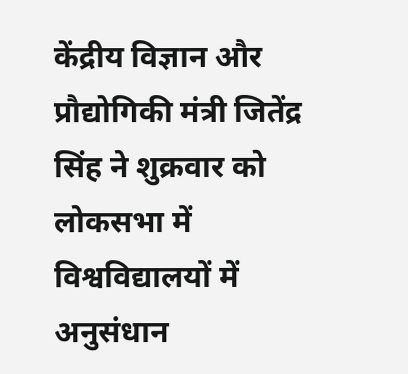केंद्रीय विज्ञान और प्रौद्योगिकी मंत्री जितेंद्र सिंह ने शुक्रवार को लोकसभा में विश्वविद्यालयों में अनुसंधान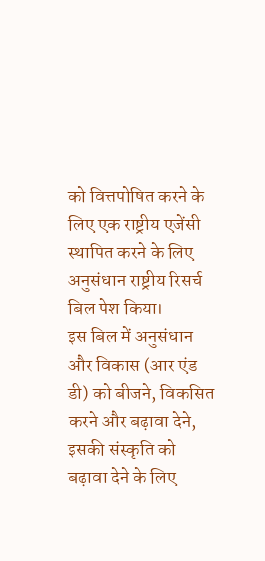को वित्तपोषित करने के लिए एक राष्ट्रीय एजेंसी स्थापित करने के लिए अनुसंधान राष्ट्रीय रिसर्च बिल पेश किया।
इस बिल में अनुसंधान और विकास (आर एंड डी) को बीजने, विकसित करने और बढ़ावा देने, इसकी संस्कृति को बढ़ावा देने के लिए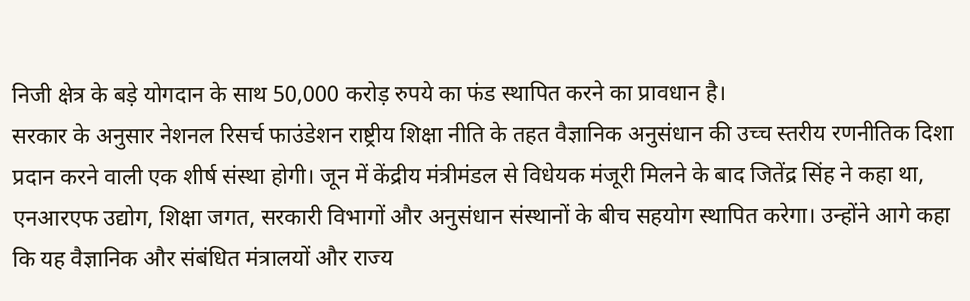निजी क्षेत्र के बड़े योगदान के साथ 50,000 करोड़ रुपये का फंड स्थापित करने का प्रावधान है।
सरकार के अनुसार नेशनल रिसर्च फाउंडेशन राष्ट्रीय शिक्षा नीति के तहत वैज्ञानिक अनुसंधान की उच्च स्तरीय रणनीतिक दिशा प्रदान करने वाली एक शीर्ष संस्था होगी। जून में केंद्रीय मंत्रीमंडल से विधेयक मंजूरी मिलने के बाद जितेंद्र सिंह ने कहा था, एनआरएफ उद्योग, शिक्षा जगत, सरकारी विभागों और अनुसंधान संस्थानों के बीच सहयोग स्थापित करेगा। उन्होंने आगे कहा कि यह वैज्ञानिक और संबंधित मंत्रालयों और राज्य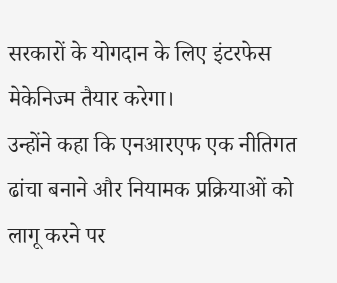सरकारों के योगदान के लिए इंटरफेस मेकेनिज्म तैयार करेगा।
उन्होंने कहा कि एनआरएफ एक नीतिगत ढांचा बनाने और नियामक प्रक्रियाओं को लागू करने पर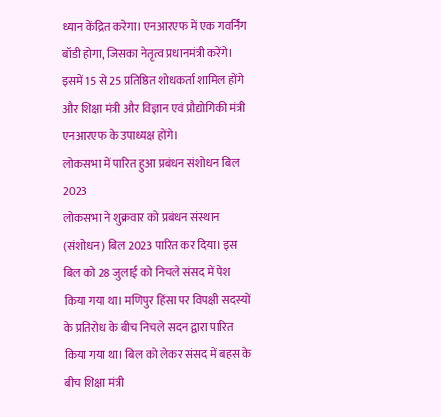ध्यान केंद्रित करेगा। एनआरएफ में एक गवर्निंग बॉडी होगा, जिसका नेतृत्व प्रधानमंत्री करेंगे। इसमें 15 से 25 प्रतिष्ठित शोधकर्ता शामिल होंगे और शिक्षा मंत्री और विज्ञान एवं प्रौद्योगिकी मंत्री एनआरएफ के उपाध्यक्ष होंगे।
लोकसभा में पारित हुआ प्रबंधन संशोधन बिल 2023
लोकसभा ने शुक्रवार को प्रबंधन संस्थान (संशोधन) बिल 2023 पारित कर दिया। इस बिल को 28 जुलाई को निचले संसद में पेश किया गया था। मणिपुर हिंसा पर विपक्षी सदस्यों के प्रतिरोध के बीच निचले सदन द्वारा पारित किया गया था। बिल को लेकर संसद में बहस के बीच शिक्षा मंत्री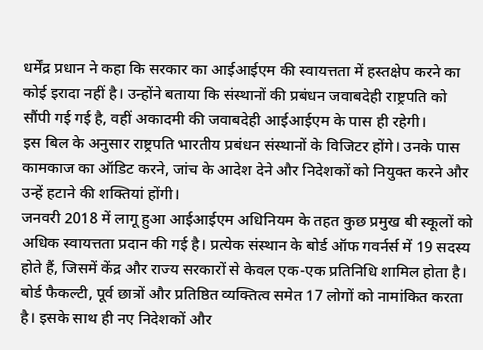धर्मेंद्र प्रधान ने कहा कि सरकार का आईआईएम की स्वायत्तता में हस्तक्षेप करने का कोई इरादा नहीं है। उन्होंने बताया कि संस्थानों की प्रबंधन जवाबदेही राष्ट्रपति को सौंपी गई गई है, वहीं अकादमी की जवाबदेही आईआईएम के पास ही रहेगी।
इस बिल के अनुसार राष्ट्रपति भारतीय प्रबंधन संस्थानों के विजिटर होंगे। उनके पास कामकाज का ऑडिट करने, जांच के आदेश देने और निदेशकों को नियुक्त करने और उन्हें हटाने की शक्तियां होंगी।
जनवरी 2018 में लागू हुआ आईआईएम अधिनियम के तहत कुछ प्रमुख बी स्कूलों को अधिक स्वायत्तता प्रदान की गई है। प्रत्येक संस्थान के बोर्ड ऑफ गवर्नर्स में 19 सदस्य होते हैं, जिसमें केंद्र और राज्य सरकारों से केवल एक-एक प्रतिनिधि शामिल होता है। बोर्ड फैकल्टी, पूर्व छात्रों और प्रतिष्ठित व्यक्तित्व समेत 17 लोगों को नामांकित करता है। इसके साथ ही नए निदेशकों और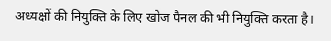अध्यक्षों की नियुक्ति के लिए खोज पैनल की भी नियुक्ति करता है।